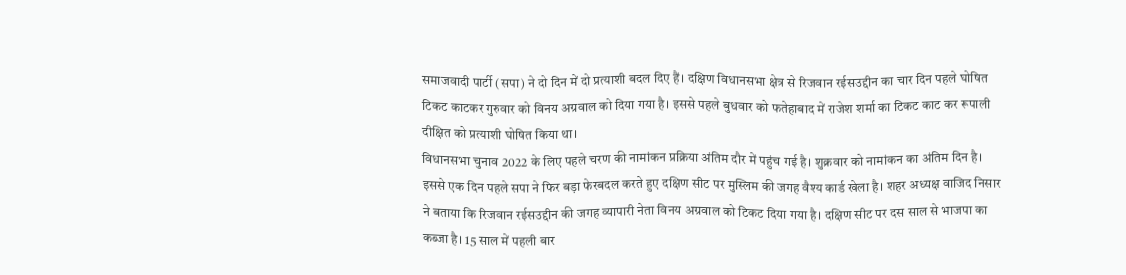समाजवादी पार्टी (सपा) ने दो दिन में दो प्रत्याशी बदल दिए हैं। दक्षिण विधानसभा क्षेत्र से रिजवान रईसउद्दीन का चार दिन पहले घोषित टिकट काटकर गुरुवार को विनय अग्रवाल को दिया गया है। इससे पहले बुधवार को फतेहाबाद में राजेश शर्मा का टिकट काट कर रूपाली दीक्षित को प्रत्याशी घोषित किया था।
विधानसभा चुनाव 2022 के लिए पहले चरण की नामांकन प्रक्रिया अंतिम दौर में पहुंच गई है। शुक्रवार को नामांकन का अंतिम दिन है। इससे एक दिन पहले सपा ने फिर बड़ा फेरबदल करते हुए दक्षिण सीट पर मुस्लिम की जगह वैश्य कार्ड खेला है। शहर अध्यक्ष वाजिद निसार ने बताया कि रिजवान रईसउद्दीन की जगह व्यापारी नेता विनय अग्रवाल को टिकट दिया गया है। दक्षिण सीट पर दस साल से भाजपा का कब्जा है। 15 साल में पहली बार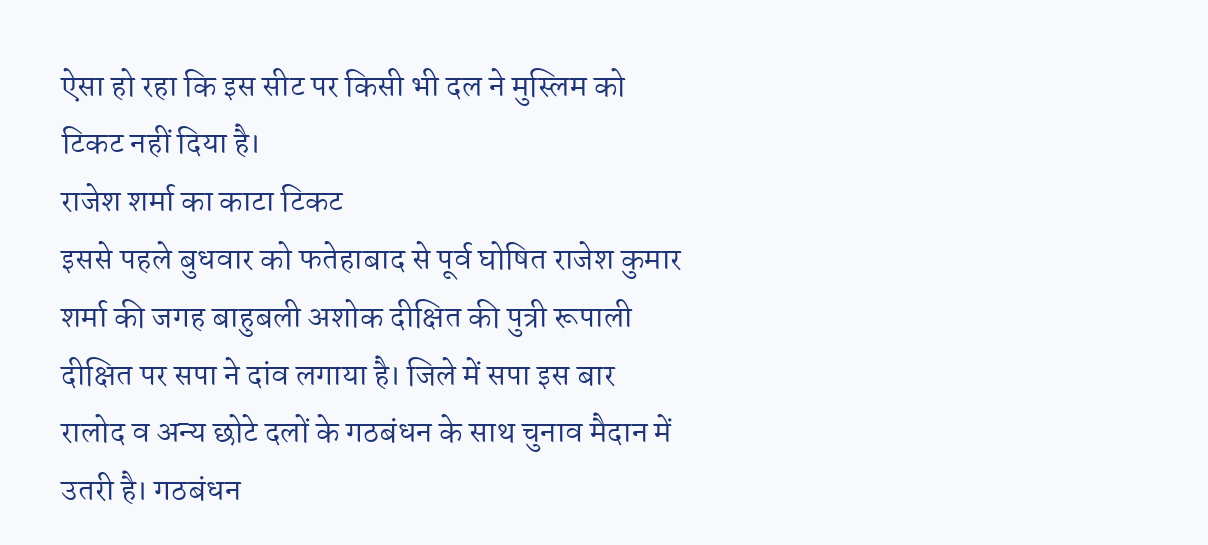ऐसा हो रहा कि इस सीट पर किसी भी दल ने मुस्लिम को टिकट नहीं दिया है।
राजेश शर्मा का काटा टिकट
इससे पहले बुधवार को फतेहाबाद से पूर्व घोषित राजेश कुमार शर्मा की जगह बाहुबली अशोक दीक्षित की पुत्री रूपाली दीक्षित पर सपा ने दांव लगाया है। जिले में सपा इस बार रालोद व अन्य छोटे दलों के गठबंधन के साथ चुनाव मैदान में उतरी है। गठबंधन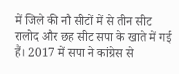में जिले की नौ सीटों में से तीन सीट रालोद और छह सीट सपा के खाते में गई हैं। 2017 में सपा ने कांग्रेस से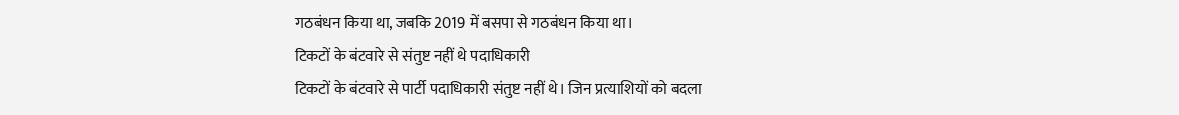गठबंधन किया था, जबकि 2019 में बसपा से गठबंधन किया था।
टिकटों के बंटवारे से संतुष्ट नहीं थे पदाधिकारी
टिकटों के बंटवारे से पार्टी पदाधिकारी संतुष्ट नहीं थे। जिन प्रत्याशियों को बदला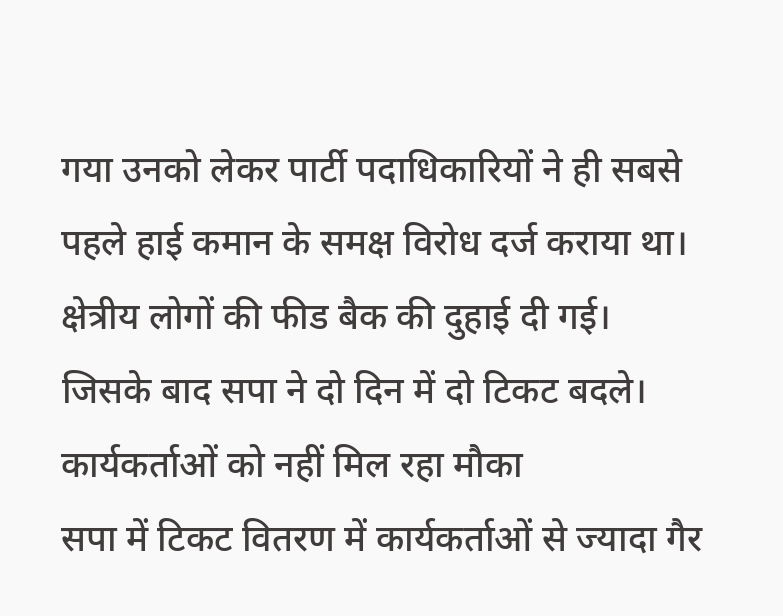गया उनको लेकर पार्टी पदाधिकारियों ने ही सबसे पहले हाई कमान के समक्ष विरोध दर्ज कराया था। क्षेत्रीय लोगों की फीड बैक की दुहाई दी गई। जिसके बाद सपा ने दो दिन में दो टिकट बदले।
कार्यकर्ताओं को नहीं मिल रहा मौका
सपा में टिकट वितरण में कार्यकर्ताओं से ज्यादा गैर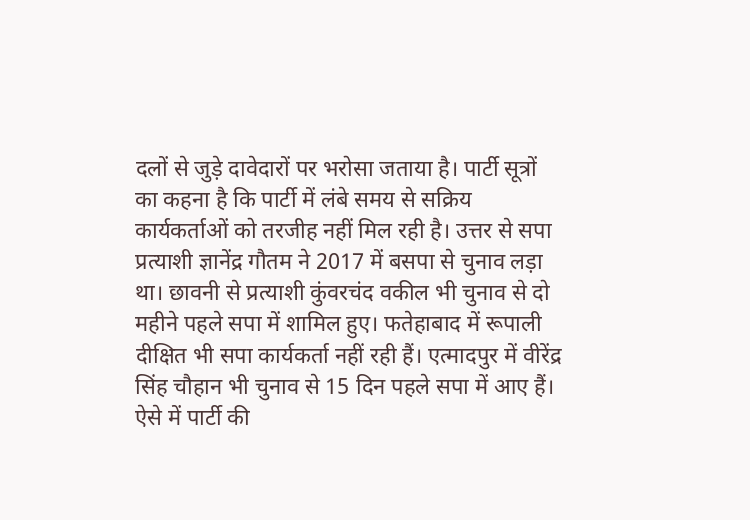दलों से जुड़े दावेदारों पर भरोसा जताया है। पार्टी सूत्रों का कहना है कि पार्टी में लंबे समय से सक्रिय कार्यकर्ताओं को तरजीह नहीं मिल रही है। उत्तर से सपा प्रत्याशी ज्ञानेंद्र गौतम ने 2017 में बसपा से चुनाव लड़ा था। छावनी से प्रत्याशी कुंवरचंद वकील भी चुनाव से दो महीने पहले सपा में शामिल हुए। फतेहाबाद में रूपाली दीक्षित भी सपा कार्यकर्ता नहीं रही हैं। एत्मादपुर में वीरेंद्र सिंह चौहान भी चुनाव से 15 दिन पहले सपा में आए हैं। ऐसे में पार्टी की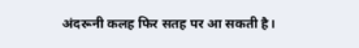अंदरूनी कलह फिर सतह पर आ सकती है।